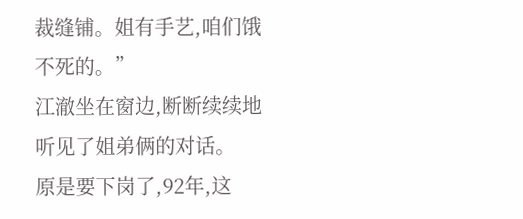裁缝铺。姐有手艺,咱们饿不死的。”
江澈坐在窗边,断断续续地听见了姐弟俩的对话。
原是要下岗了,92年,这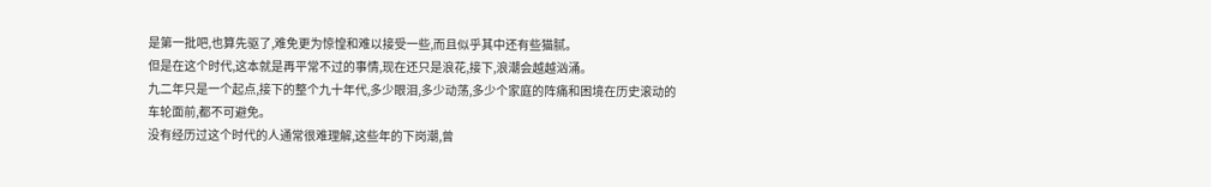是第一批吧,也算先驱了,难免更为惊惶和难以接受一些,而且似乎其中还有些猫腻。
但是在这个时代,这本就是再平常不过的事情,现在还只是浪花,接下,浪潮会越越汹涌。
九二年只是一个起点,接下的整个九十年代,多少眼泪,多少动荡,多少个家庭的阵痛和困境在历史滚动的车轮面前,都不可避免。
没有经历过这个时代的人通常很难理解,这些年的下岗潮,曾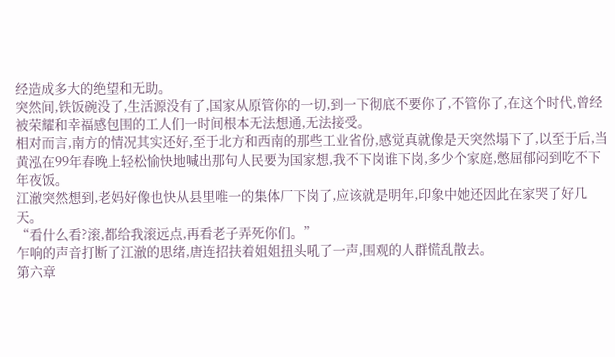经造成多大的绝望和无助。
突然间,铁饭碗没了,生活源没有了,国家从原管你的一切,到一下彻底不要你了,不管你了,在这个时代,曾经被荣耀和幸福感包围的工人们一时间根本无法想通,无法接受。
相对而言,南方的情况其实还好,至于北方和西南的那些工业省份,感觉真就像是天突然塌下了,以至于后,当黄泓在99年春晚上轻松愉快地喊出那句人民要为国家想,我不下岗谁下岗,多少个家庭,憋屈郁闷到吃不下年夜饭。
江澈突然想到,老妈好像也快从县里唯一的集体厂下岗了,应该就是明年,印象中她还因此在家哭了好几天。
“看什么看?滚,都给我滚远点,再看老子弄死你们。”
乍响的声音打断了江澈的思绪,唐连招扶着姐姐扭头吼了一声,围观的人群慌乱散去。
第六章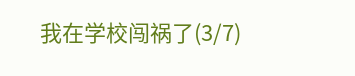我在学校闯祸了(3/7)